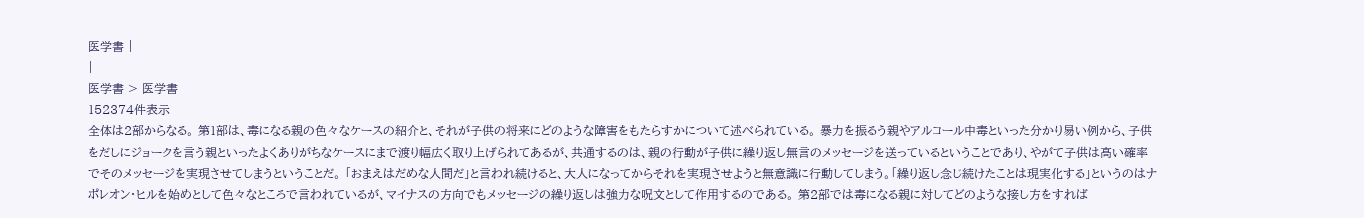医学書 |
|
医学書 > 医学書
152374件表示
全体は2部からなる。 第1部は、毒になる親の色々なケースの紹介と、それが子供の将来にどのような障害をもたらすかについて述べられている。 暴力を振るう親やアルコール中毒といった分かり易い例から、子供をだしにジョークを言う親といったよくありがちなケースにまで渡り幅広く取り上げられてあるが、共通するのは、親の行動が子供に繰り返し無言のメッセージを送っているということであり、やがて子供は高い確率でそのメッセージを実現させてしまうということだ。 「おまえはだめな人間だ」と言われ続けると、大人になってからそれを実現させようと無意識に行動してしまう。「繰り返し念じ続けたことは現実化する」というのはナポレオン・ヒルを始めとして色々なところで言われているが、マイナスの方向でもメッセージの繰り返しは強力な呪文として作用するのである。 第2部では毒になる親に対してどのような接し方をすれば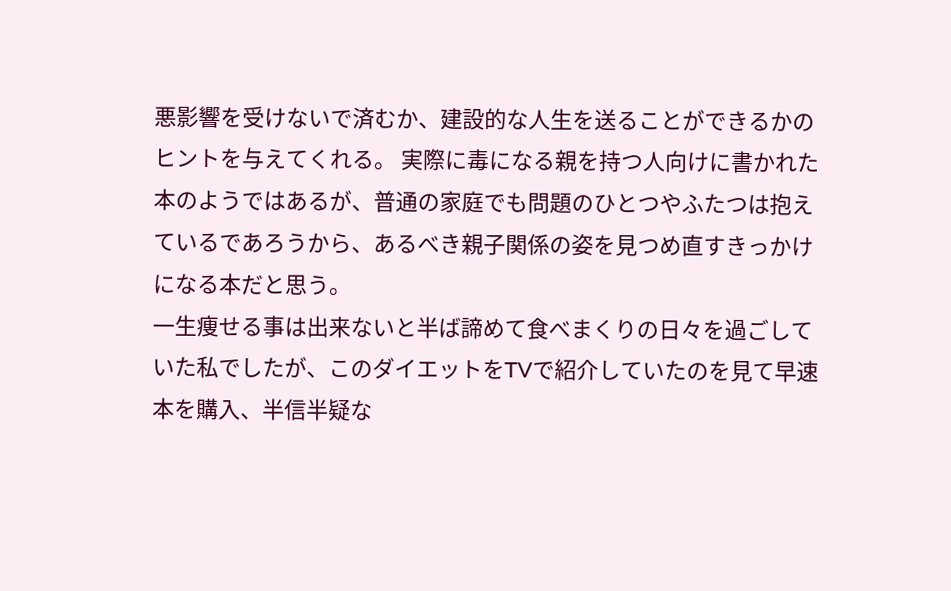悪影響を受けないで済むか、建設的な人生を送ることができるかのヒントを与えてくれる。 実際に毒になる親を持つ人向けに書かれた本のようではあるが、普通の家庭でも問題のひとつやふたつは抱えているであろうから、あるべき親子関係の姿を見つめ直すきっかけになる本だと思う。
一生痩せる事は出来ないと半ば諦めて食べまくりの日々を過ごしていた私でしたが、このダイエットをTVで紹介していたのを見て早速本を購入、半信半疑な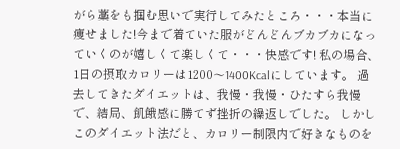がら藁をも掴む思いで実行してみたところ・・・本当に痩せました!今まで着ていた服がどんどんブカブカになっていくのが嬉しくて楽しくて・・・快感です! 私の場合、1日の摂取カロリーは1200〜1400Kcalにしています。 過去してきたダイエットは、我慢・我慢・ひたすら我慢で、結局、飢餓感に勝てず挫折の繰返しでした。 しかしこのダイエット法だと、カロリー制限内で好きなものを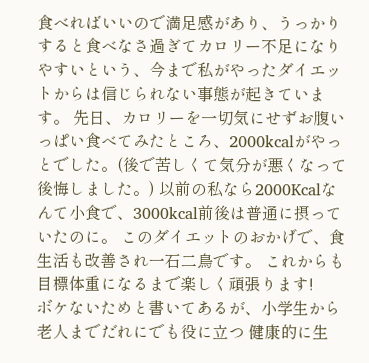食べればいいので満足感があり、うっかりすると食べなさ過ぎてカロリー不足になりやすいという、今まで私がやったダイエットからは信じられない事態が起きています。 先日、カロリーを一切気にせずお腹いっぱい食べてみたところ、2000kcalがやっとでした。(後で苦しくて気分が悪くなって後悔しました。) 以前の私なら2000Kcalなんて小食で、3000kcal前後は普通に摂っていたのに。 このダイエットのおかげで、食生活も改善され一石二鳥です。 これからも目標体重になるまで楽しく頑張ります!
ボケないためと書いてあるが、小学生から老人までだれにでも役に立つ 健康的に生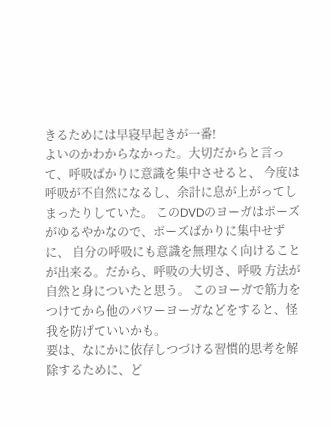きるためには早寝早起きが一番!
よいのかわからなかった。大切だからと言って、呼吸ばかりに意識を集中させると、 今度は呼吸が不自然になるし、余計に息が上がってしまったりしていた。 このDVDのヨーガはポーズがゆるやかなので、ポーズばかりに集中せずに、 自分の呼吸にも意識を無理なく向けることが出来る。だから、呼吸の大切さ、呼吸 方法が自然と身についたと思う。 このヨーガで筋力をつけてから他のパワーヨーガなどをすると、怪我を防げていいかも。
要は、なにかに依存しつづける習慣的思考を解除するために、ど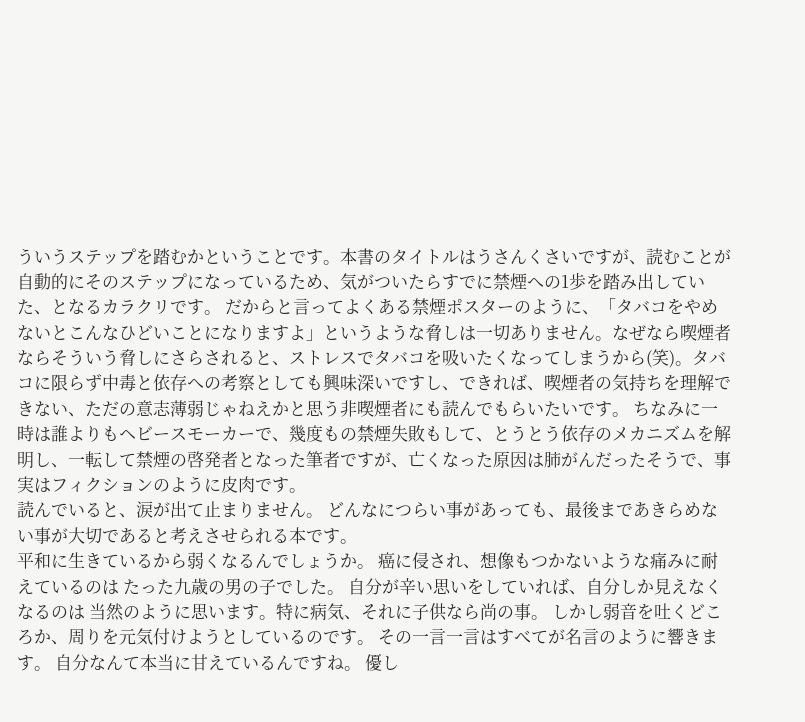ういうステップを踏むかということです。本書のタイトルはうさんくさいですが、読むことが自動的にそのステップになっているため、気がついたらすでに禁煙への1歩を踏み出していた、となるカラクリです。 だからと言ってよくある禁煙ポスターのように、「タバコをやめないとこんなひどいことになりますよ」というような脅しは一切ありません。なぜなら喫煙者ならそういう脅しにさらされると、ストレスでタバコを吸いたくなってしまうから(笑)。タバコに限らず中毒と依存への考察としても興味深いですし、できれば、喫煙者の気持ちを理解できない、ただの意志薄弱じゃねえかと思う非喫煙者にも読んでもらいたいです。 ちなみに一時は誰よりもヘビースモーカーで、幾度もの禁煙失敗もして、とうとう依存のメカニズムを解明し、一転して禁煙の啓発者となった筆者ですが、亡くなった原因は肺がんだったそうで、事実はフィクションのように皮肉です。
読んでいると、涙が出て止まりません。 どんなにつらい事があっても、最後まであきらめない事が大切であると考えさせられる本です。
平和に生きているから弱くなるんでしょうか。 癌に侵され、想像もつかないような痛みに耐えているのは たった九歳の男の子でした。 自分が辛い思いをしていれば、自分しか見えなくなるのは 当然のように思います。特に病気、それに子供なら尚の事。 しかし弱音を吐くどころか、周りを元気付けようとしているのです。 その一言一言はすべてが名言のように響きます。 自分なんて本当に甘えているんですね。 優し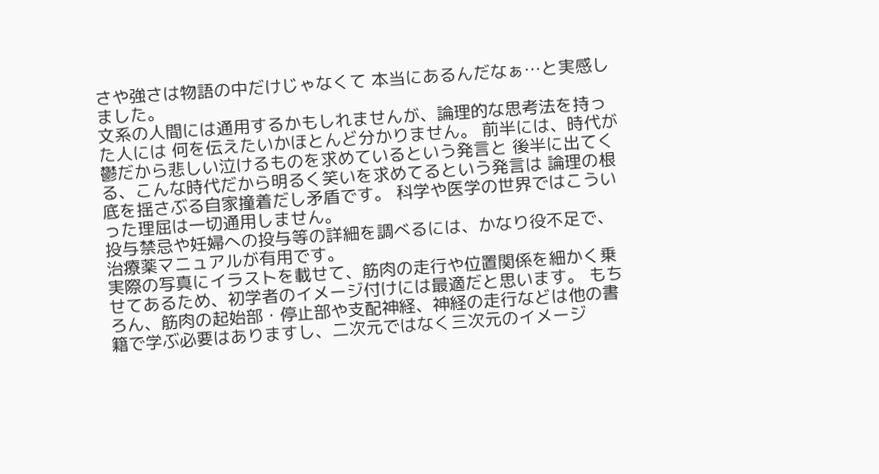さや強さは物語の中だけじゃなくて 本当にあるんだなぁ…と実感しました。
文系の人間には通用するかもしれませんが、論理的な思考法を持った人には 何を伝えたいかほとんど分かりません。 前半には、時代が鬱だから悲しい泣けるものを求めているという発言と 後半に出てくる、こんな時代だから明るく笑いを求めてるという発言は 論理の根底を揺さぶる自家撞着だし矛盾です。 科学や医学の世界ではこういった理屈は一切通用しません。
投与禁忌や妊婦への投与等の詳細を調べるには、かなり役不足で、治療薬マニュアルが有用です。
実際の写真にイラストを載せて、筋肉の走行や位置関係を細かく乗せてあるため、初学者のイメージ付けには最適だと思います。 もちろん、筋肉の起始部・停止部や支配神経、神経の走行などは他の書籍で学ぶ必要はありますし、二次元ではなく三次元のイメージ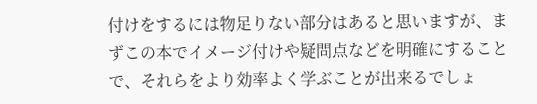付けをするには物足りない部分はあると思いますが、まずこの本でイメージ付けや疑問点などを明確にすることで、それらをより効率よく学ぶことが出来るでしょ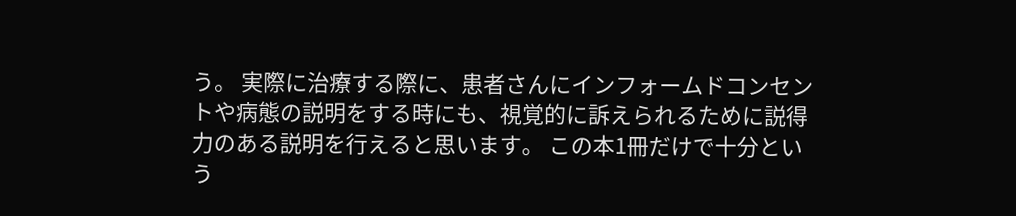う。 実際に治療する際に、患者さんにインフォームドコンセントや病態の説明をする時にも、視覚的に訴えられるために説得力のある説明を行えると思います。 この本1冊だけで十分という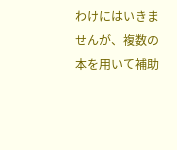わけにはいきませんが、複数の本を用いて補助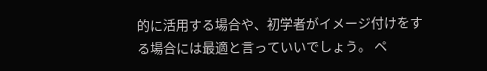的に活用する場合や、初学者がイメージ付けをする場合には最適と言っていいでしょう。 ペ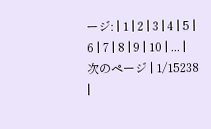ージ: | 1 | 2 | 3 | 4 | 5 | 6 | 7 | 8 | 9 | 10 | ... | 次のページ | 1/15238 |